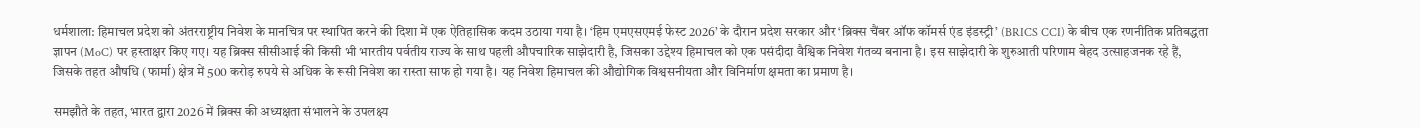धर्मशाला: हिमाचल प्रदेश को अंतरराष्ट्रीय निवेश के मानचित्र पर स्थापित करने की दिशा में एक ऐतिहासिक कदम उठाया गया है। ‘हिम एमएसएमई फेस्ट 2026’ के दौरान प्रदेश सरकार और ‘ब्रिक्स चैंबर ऑफ कॉमर्स एंड इंडस्ट्री’ (BRICS CCI) के बीच एक रणनीतिक प्रतिबद्धता ज्ञापन (MoC) पर हस्ताक्षर किए गए। यह ब्रिक्स सीसीआई की किसी भी भारतीय पर्वतीय राज्य के साथ पहली औपचारिक साझेदारी है, जिसका उद्देश्य हिमाचल को एक पसंदीदा वैश्विक निवेश गंतव्य बनाना है। इस साझेदारी के शुरुआती परिणाम बेहद उत्साहजनक रहे हैं, जिसके तहत औषधि (फार्मा) क्षेत्र में 500 करोड़ रुपये से अधिक के रूसी निवेश का रास्ता साफ हो गया है। यह निवेश हिमाचल की औद्योगिक विश्वसनीयता और विनिर्माण क्षमता का प्रमाण है।

समझौते के तहत, भारत द्वारा 2026 में ब्रिक्स की अध्यक्षता संभालने के उपलक्ष्य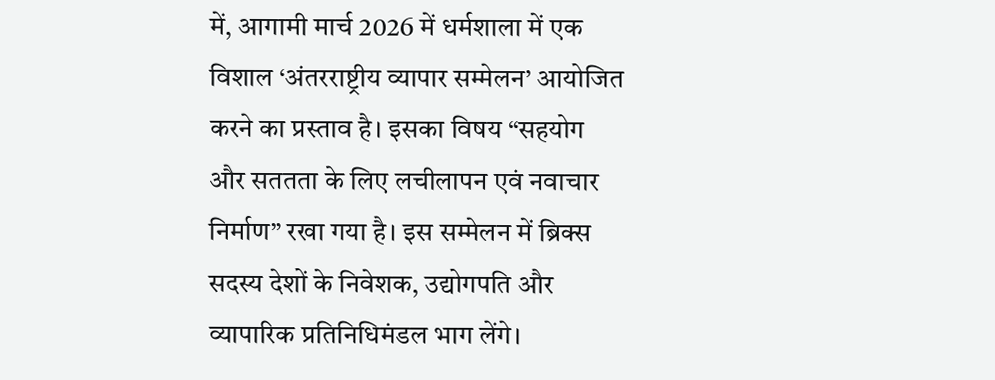में, आगामी मार्च 2026 में धर्मशाला में एक विशाल ‘अंतरराष्ट्रीय व्यापार सम्मेलन’ आयोजित करने का प्रस्ताव है। इसका विषय “सहयोग और सततता के लिए लचीलापन एवं नवाचार निर्माण” रखा गया है। इस सम्मेलन में ब्रिक्स सदस्य देशों के निवेशक, उद्योगपति और व्यापारिक प्रतिनिधिमंडल भाग लेंगे।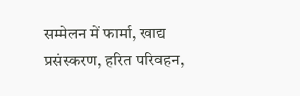सम्मेलन में फार्मा, खाद्य प्रसंस्करण, हरित परिवहन,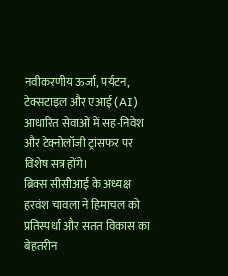नवीकरणीय ऊर्जा, पर्यटन, टेक्सटाइल और एआई (AI) आधारित सेवाओं में सह-निवेश और टेक्नोलॉजी ट्रांसफर पर विशेष सत्र होंगे।
ब्रिक्स सीसीआई के अध्यक्ष हरवंश चावला ने हिमाचल को प्रतिस्पर्धा और सतत विकास का बेहतरीन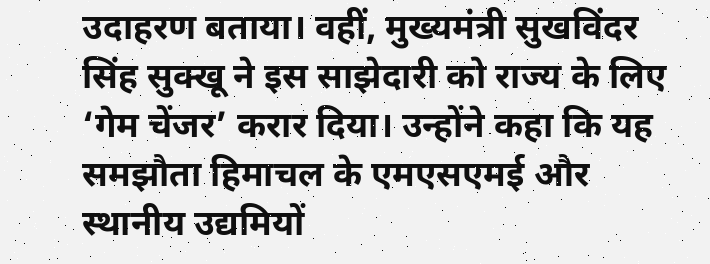उदाहरण बताया। वहीं, मुख्यमंत्री सुखविंदर सिंह सुक्खू ने इस साझेदारी को राज्य के लिए ‘गेम चेंजर’ करार दिया। उन्होंने कहा कि यह समझौता हिमाचल के एमएसएमई और स्थानीय उद्यमियों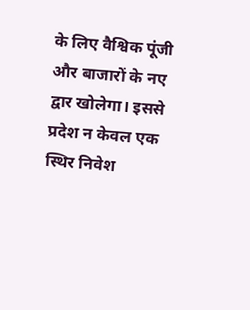के लिए वैश्विक पूंजी और बाजारों के नए द्वार खोलेगा। इससे प्रदेश न केवल एक स्थिर निवेश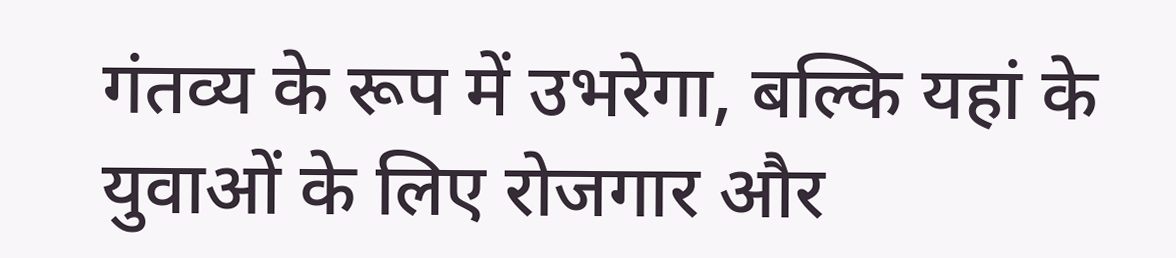गंतव्य के रूप में उभरेगा, बल्कि यहां के युवाओं के लिए रोजगार और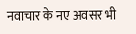नवाचार के नए अवसर भी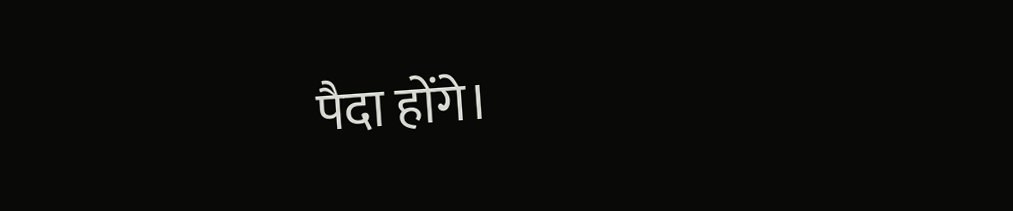पैदा होंगे।